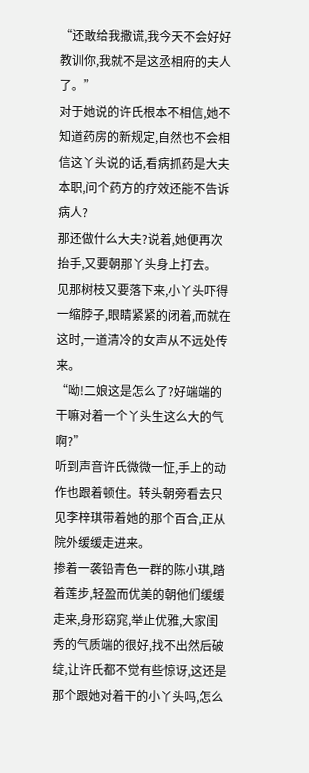“还敢给我撒谎,我今天不会好好教训你,我就不是这丞相府的夫人了。”
对于她说的许氏根本不相信,她不知道药房的新规定,自然也不会相信这丫头说的话,看病抓药是大夫本职,问个药方的疗效还能不告诉病人?
那还做什么大夫?说着,她便再次抬手,又要朝那丫头身上打去。
见那树枝又要落下来,小丫头吓得一缩脖子,眼睛紧紧的闭着,而就在这时,一道清冷的女声从不远处传来。
“呦!二娘这是怎么了?好端端的干嘛对着一个丫头生这么大的气啊?”
听到声音许氏微微一怔,手上的动作也跟着顿住。转头朝旁看去只见李梓琪带着她的那个百合,正从院外缓缓走进来。
掺着一袭铅青色一群的陈小琪,踏着莲步,轻盈而优美的朝他们缓缓走来,身形窈窕,举止优雅,大家闺秀的气质端的很好,找不出然后破绽,让许氏都不觉有些惊讶,这还是那个跟她对着干的小丫头吗,怎么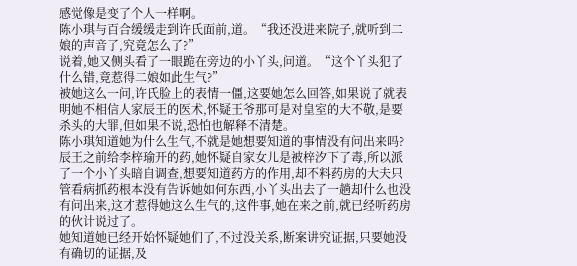感觉像是变了个人一样啊。
陈小琪与百合缓缓走到许氏面前,道。“我还没进来院子,就听到二娘的声音了,究竟怎么了?”
说着,她又侧头看了一眼跪在旁边的小丫头,问道。“这个丫头犯了什么错,竟惹得二娘如此生气?”
被她这么一问,许氏脸上的表情一僵,这要她怎么回答,如果说了就表明她不相信人家辰王的医术,怀疑王爷那可是对皇室的大不敬,是要杀头的大罪,但如果不说,恐怕也解释不清楚。
陈小琪知道她为什么生气,不就是她想要知道的事情没有问出来吗?
辰王之前给李梓瑜开的药,她怀疑自家女儿是被梓汐下了毒,所以派了一个小丫头暗自调查,想要知道药方的作用,却不料药房的大夫只管看病抓药根本没有告诉她如何东西,小丫头出去了一趟却什么也没有问出来,这才惹得她这么生气的,这件事,她在来之前,就已经听药房的伙计说过了。
她知道她已经开始怀疑她们了,不过没关系,断案讲究证据,只要她没有确切的证据,及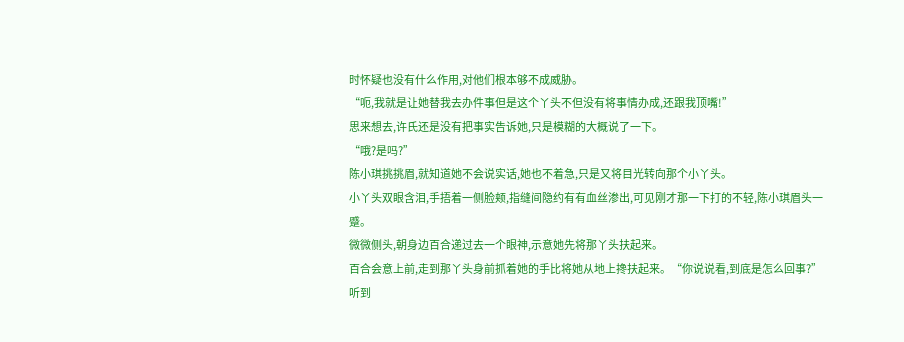时怀疑也没有什么作用,对他们根本够不成威胁。
“呃,我就是让她替我去办件事但是这个丫头不但没有将事情办成,还跟我顶嘴!”
思来想去,许氏还是没有把事实告诉她,只是模糊的大概说了一下。
“哦?是吗?”
陈小琪挑挑眉,就知道她不会说实话,她也不着急,只是又将目光转向那个小丫头。
小丫头双眼含泪,手捂着一侧脸颊,指缝间隐约有有血丝渗出,可见刚才那一下打的不轻,陈小琪眉头一蹙。
微微侧头,朝身边百合递过去一个眼神,示意她先将那丫头扶起来。
百合会意上前,走到那丫头身前抓着她的手比将她从地上搀扶起来。“你说说看,到底是怎么回事?”
听到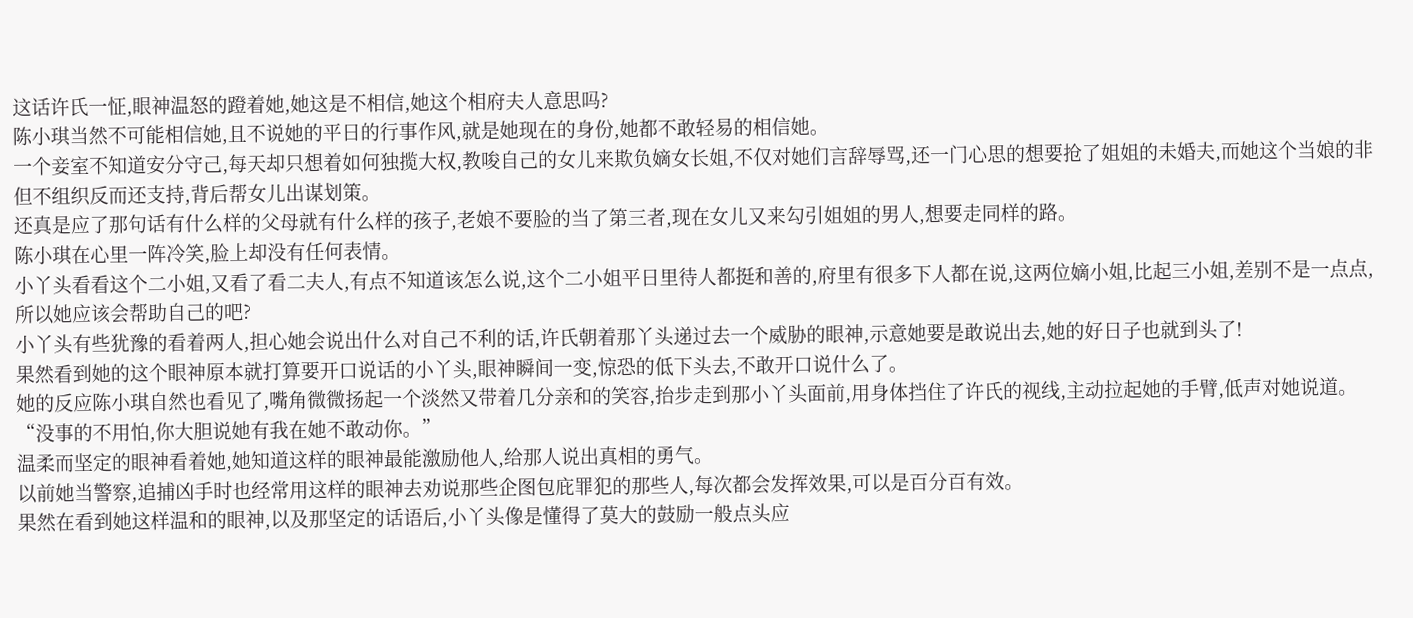这话许氏一怔,眼神温怒的蹬着她,她这是不相信,她这个相府夫人意思吗?
陈小琪当然不可能相信她,且不说她的平日的行事作风,就是她现在的身份,她都不敢轻易的相信她。
一个妾室不知道安分守己,每天却只想着如何独揽大权,教唆自己的女儿来欺负嫡女长姐,不仅对她们言辞辱骂,还一门心思的想要抢了姐姐的未婚夫,而她这个当娘的非但不组织反而还支持,背后帮女儿出谋划策。
还真是应了那句话有什么样的父母就有什么样的孩子,老娘不要脸的当了第三者,现在女儿又来勾引姐姐的男人,想要走同样的路。
陈小琪在心里一阵冷笑,脸上却没有任何表情。
小丫头看看这个二小姐,又看了看二夫人,有点不知道该怎么说,这个二小姐平日里待人都挺和善的,府里有很多下人都在说,这两位嫡小姐,比起三小姐,差别不是一点点,所以她应该会帮助自己的吧?
小丫头有些犹豫的看着两人,担心她会说出什么对自己不利的话,许氏朝着那丫头递过去一个威胁的眼神,示意她要是敢说出去,她的好日子也就到头了!
果然看到她的这个眼神原本就打算要开口说话的小丫头,眼神瞬间一变,惊恐的低下头去,不敢开口说什么了。
她的反应陈小琪自然也看见了,嘴角微微扬起一个淡然又带着几分亲和的笑容,抬步走到那小丫头面前,用身体挡住了许氏的视线,主动拉起她的手臂,低声对她说道。“没事的不用怕,你大胆说她有我在她不敢动你。”
温柔而坚定的眼神看着她,她知道这样的眼神最能激励他人,给那人说出真相的勇气。
以前她当警察,追捕凶手时也经常用这样的眼神去劝说那些企图包庇罪犯的那些人,每次都会发挥效果,可以是百分百有效。
果然在看到她这样温和的眼神,以及那坚定的话语后,小丫头像是懂得了莫大的鼓励一般点头应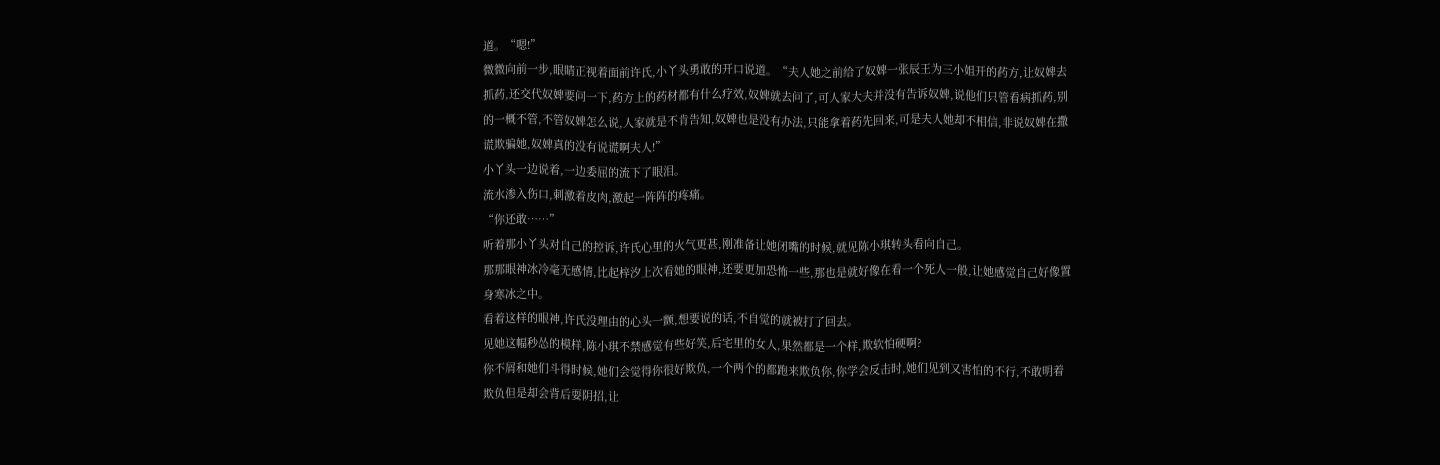道。“嗯!”
微微向前一步,眼睛正视着面前许氏,小丫头勇敢的开口说道。“夫人她之前给了奴婢一张辰王为三小姐开的药方,让奴婢去抓药,还交代奴婢要问一下,药方上的药材都有什么疗效,奴婢就去问了,可人家大夫并没有告诉奴婢,说他们只管看病抓药,别的一概不管,不管奴婢怎么说,人家就是不肯告知,奴婢也是没有办法,只能拿着药先回来,可是夫人她却不相信,非说奴婢在撒谎欺骗她,奴婢真的没有说谎啊夫人!”
小丫头一边说着,一边委屈的流下了眼泪。
流水渗入伤口,刺激着皮肉,激起一阵阵的疼痛。
“你还敢……”
听着那小丫头对自己的控诉,许氏心里的火气更甚,刚准备让她闭嘴的时候,就见陈小琪转头看向自己。
那那眼神冰冷毫无感情,比起梓汐上次看她的眼神,还要更加恐怖一些,那也是就好像在看一个死人一般,让她感觉自己好像置身寒冰之中。
看着这样的眼神,许氏没理由的心头一颤,想要说的话,不自觉的就被打了回去。
见她这幅秒怂的模样,陈小琪不禁感觉有些好笑,后宅里的女人,果然都是一个样,欺软怕硬啊?
你不屑和她们斗得时候,她们会觉得你很好欺负,一个两个的都跑来欺负你,你学会反击时,她们见到又害怕的不行,不敢明着欺负但是却会背后耍阴招,让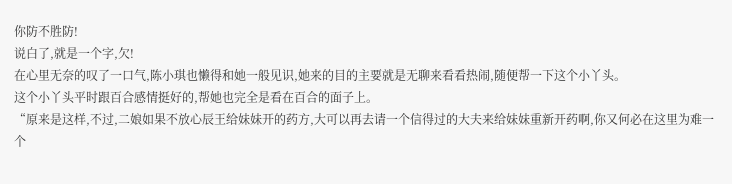你防不胜防!
说白了,就是一个字,欠!
在心里无奈的叹了一口气,陈小琪也懒得和她一般见识,她来的目的主要就是无聊来看看热闹,随便帮一下这个小丫头。
这个小丫头平时跟百合感情挺好的,帮她也完全是看在百合的面子上。
“原来是这样,不过,二娘如果不放心辰王给妹妹开的药方,大可以再去请一个信得过的大夫来给妹妹重新开药啊,你又何必在这里为难一个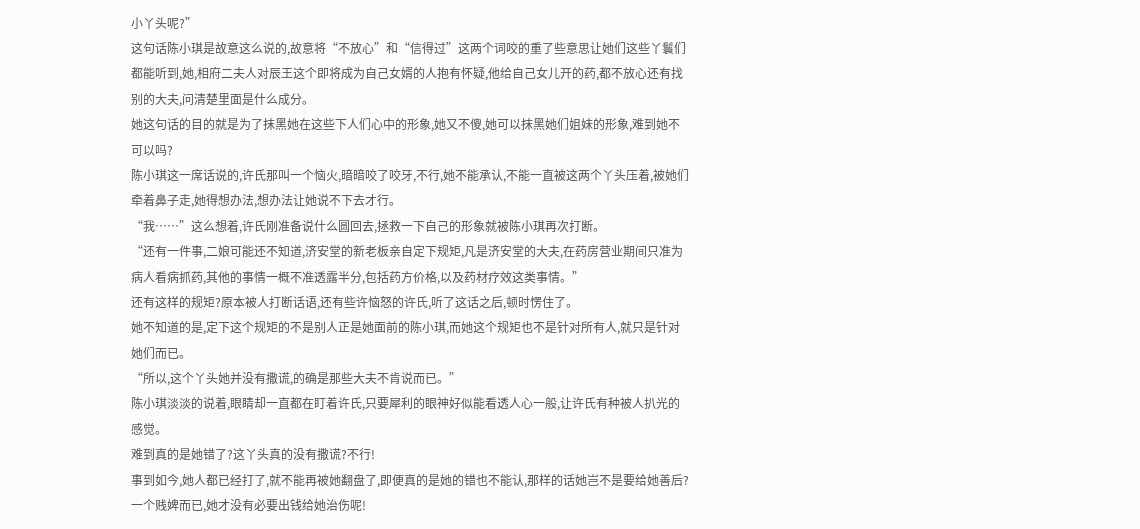小丫头呢?”
这句话陈小琪是故意这么说的,故意将“不放心”和“信得过”这两个词咬的重了些意思让她们这些丫鬟们都能听到,她,相府二夫人对辰王这个即将成为自己女婿的人抱有怀疑,他给自己女儿开的药,都不放心还有找别的大夫,问清楚里面是什么成分。
她这句话的目的就是为了抹黑她在这些下人们心中的形象,她又不傻,她可以抹黑她们姐妹的形象,难到她不可以吗?
陈小琪这一席话说的,许氏那叫一个恼火,暗暗咬了咬牙,不行,她不能承认,不能一直被这两个丫头压着,被她们牵着鼻子走,她得想办法,想办法让她说不下去才行。
“我……”这么想着,许氏刚准备说什么圆回去,拯救一下自己的形象就被陈小琪再次打断。
“还有一件事,二娘可能还不知道,济安堂的新老板亲自定下规矩,凡是济安堂的大夫,在药房营业期间只准为病人看病抓药,其他的事情一概不准透露半分,包括药方价格,以及药材疗效这类事情。”
还有这样的规矩?原本被人打断话语,还有些许恼怒的许氏,听了这话之后,顿时愣住了。
她不知道的是,定下这个规矩的不是别人正是她面前的陈小琪,而她这个规矩也不是针对所有人,就只是针对她们而已。
“所以,这个丫头她并没有撒谎,的确是那些大夫不肯说而已。”
陈小琪淡淡的说着,眼睛却一直都在盯着许氏,只要犀利的眼神好似能看透人心一般,让许氏有种被人扒光的感觉。
难到真的是她错了?这丫头真的没有撒谎?不行!
事到如今,她人都已经打了,就不能再被她翻盘了,即便真的是她的错也不能认,那样的话她岂不是要给她善后?
一个贱婢而已,她才没有必要出钱给她治伤呢!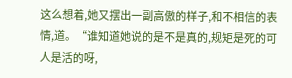这么想着,她又摆出一副高傲的样子,和不相信的表情,道。“谁知道她说的是不是真的,规矩是死的可人是活的呀,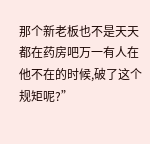那个新老板也不是天天都在药房吧万一有人在他不在的时候,破了这个规矩呢?”